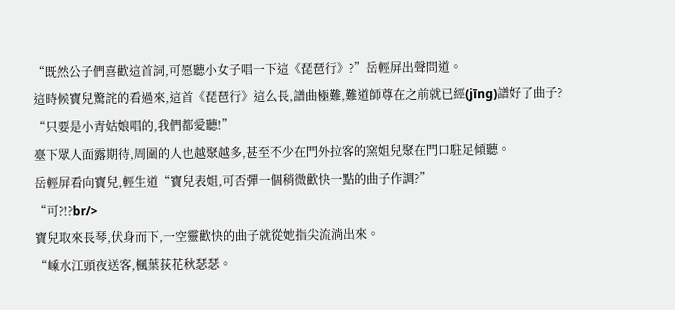“既然公子們喜歡這首詞,可愿聽小女子唱一下這《琵琶行》?”岳輕屏出聲問道。
這時候寶兒驚詫的看過來,這首《琵琶行》這么長,譜曲極難,難道師尊在之前就已經(jīng)譜好了曲子?
“只要是小青姑娘唱的,我們都愛聽!”
臺下眾人面露期待,周圍的人也越聚越多,甚至不少在門外拉客的窯姐兒聚在門口駐足傾聽。
岳輕屏看向寶兒,輕生道“寶兒表姐,可否彈一個稍微歡快一點的曲子作調?”
“可?!?br/>
寶兒取來長琴,伏身而下,一空靈歡快的曲子就從她指尖流淌出來。
“嵊水江頭夜送客,楓葉荻花秋瑟瑟。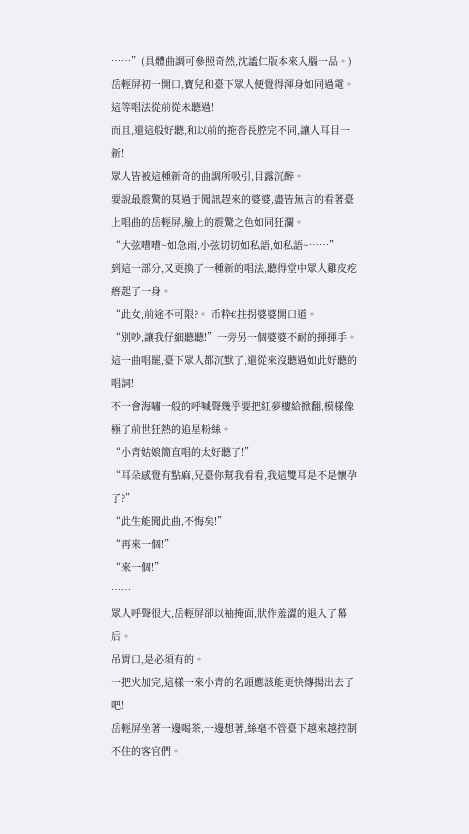……”(具體曲調可參照奇然,沈謐仁版本來入腦一品。)
岳輕屏初一開口,寶兒和臺下眾人便覺得渾身如同過電。
這等唱法從前從未聽過!
而且,還這般好聽,和以前的拖沓長腔完不同,讓人耳目一新!
眾人皆被這種新奇的曲調所吸引,目露沉醉。
要說最震驚的莫過于聞訊趕來的婆婆,盡皆無言的看著臺上唱曲的岳輕屏,臉上的震驚之色如同狂瀾。
“大弦嘈嘈~如急雨,小弦切切如私語,如私語~……”
到這一部分,又更換了一種新的唱法,聽得堂中眾人雞皮疙瘩起了一身。
“此女,前途不可限?。 币粋€拄拐婆婆開口道。
“別吵,讓我仔細聽聽!”一旁另一個婆婆不耐的揮揮手。
這一曲唱罷,臺下眾人都沉默了,還從來沒聽過如此好聽的唱詞!
不一會海嘯一般的呼喊聲幾乎要把紅夢樓給掀翻,模樣像極了前世狂熱的追星粉絲。
“小青姑娘簡直唱的太好聽了!”
“耳朵感覺有點麻,兄臺你幫我看看,我這雙耳是不是懷孕了?”
“此生能聞此曲,不悔矣!”
“再來一個!”
“來一個!”
……
眾人呼聲很大,岳輕屏卻以袖掩面,狀作羞澀的退入了幕后。
吊胃口,是必須有的。
一把火加完,這樣一來小青的名頭應該能更快傳揚出去了吧!
岳輕屏坐著一邊喝茶,一邊想著,絲毫不管臺下越來越控制不住的客官們。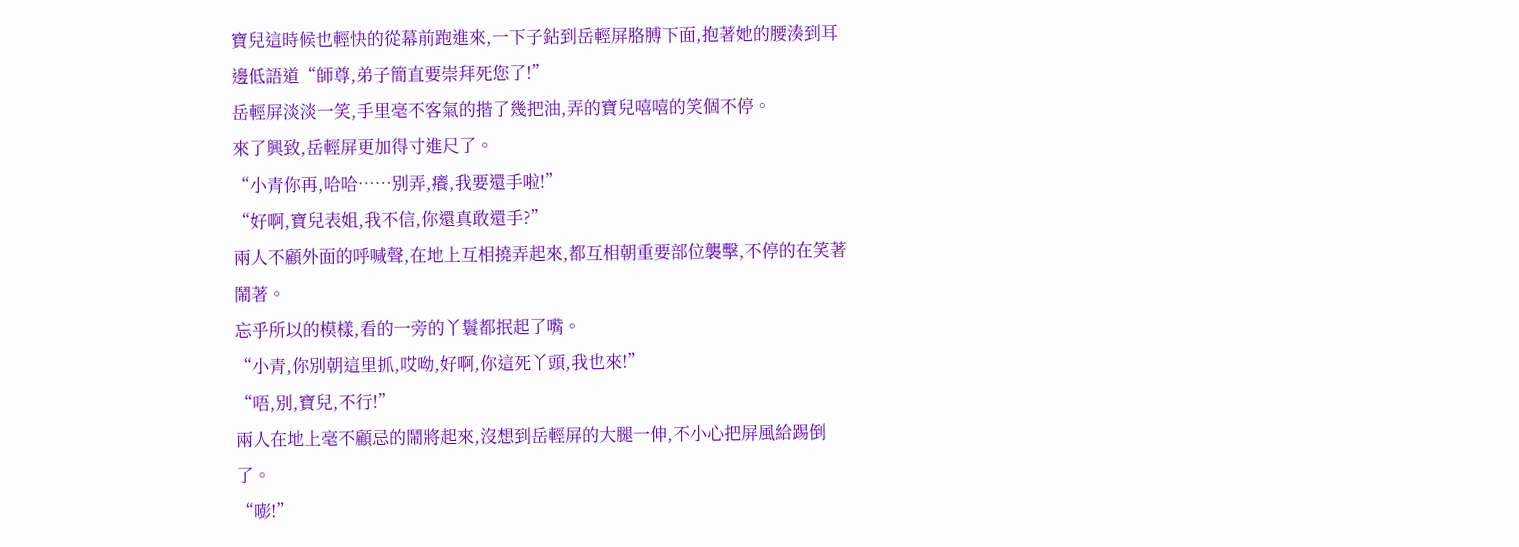寶兒這時候也輕快的從幕前跑進來,一下子鉆到岳輕屏胳膊下面,抱著她的腰湊到耳邊低語道“師尊,弟子簡直要崇拜死您了!”
岳輕屏淡淡一笑,手里毫不客氣的揩了幾把油,弄的寶兒嘻嘻的笑個不停。
來了興致,岳輕屏更加得寸進尺了。
“小青你再,哈哈……別弄,癢,我要還手啦!”
“好啊,寶兒表姐,我不信,你還真敢還手?”
兩人不顧外面的呼喊聲,在地上互相撓弄起來,都互相朝重要部位襲擊,不停的在笑著鬧著。
忘乎所以的模樣,看的一旁的丫鬟都抿起了嘴。
“小青,你別朝這里抓,哎呦,好啊,你這死丫頭,我也來!”
“唔,別,寶兒,不行!”
兩人在地上毫不顧忌的鬧將起來,沒想到岳輕屏的大腿一伸,不小心把屏風給踢倒了。
“嘭!”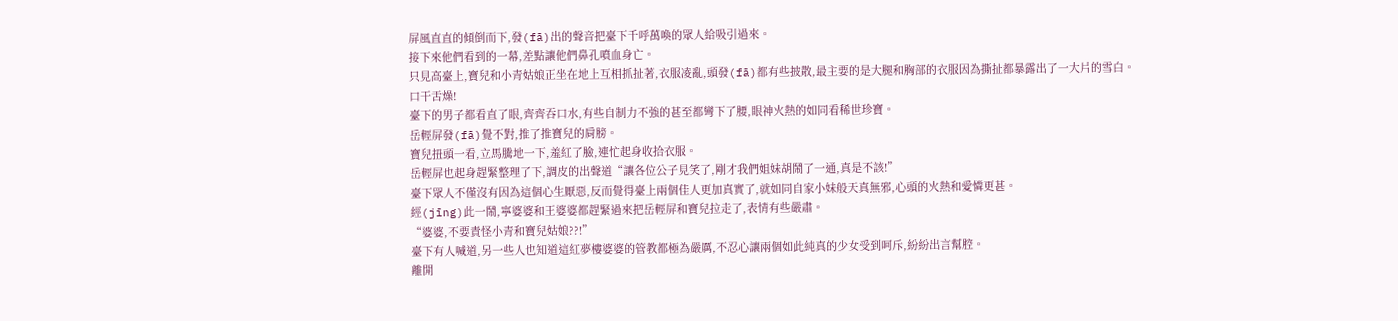屏風直直的傾倒而下,發(fā)出的聲音把臺下千呼萬喚的眾人給吸引過來。
接下來他們看到的一幕,差點讓他們鼻孔噴血身亡。
只見高臺上,寶兒和小青姑娘正坐在地上互相抓扯著,衣服凌亂,頭發(fā)都有些披散,最主要的是大腿和胸部的衣服因為撕扯都暴露出了一大片的雪白。
口干舌燥!
臺下的男子都看直了眼,齊齊吞口水,有些自制力不強的甚至都彎下了腰,眼神火熱的如同看稀世珍寶。
岳輕屏發(fā)覺不對,推了推寶兒的肩膀。
寶兒扭頭一看,立馬騰地一下,羞紅了臉,連忙起身收拾衣服。
岳輕屏也起身趕緊整理了下,調皮的出聲道“讓各位公子見笑了,剛才我們姐妹胡鬧了一通,真是不該!”
臺下眾人不僅沒有因為這個心生厭惡,反而覺得臺上兩個佳人更加真實了,就如同自家小妹般天真無邪,心頭的火熱和愛憐更甚。
經(jīng)此一鬧,寧婆婆和王婆婆都趕緊過來把岳輕屏和寶兒拉走了,表情有些嚴肅。
“婆婆,不要責怪小青和寶兒姑娘??!”
臺下有人喊道,另一些人也知道這紅夢樓婆婆的管教都極為嚴厲,不忍心讓兩個如此純真的少女受到呵斥,紛紛出言幫腔。
離開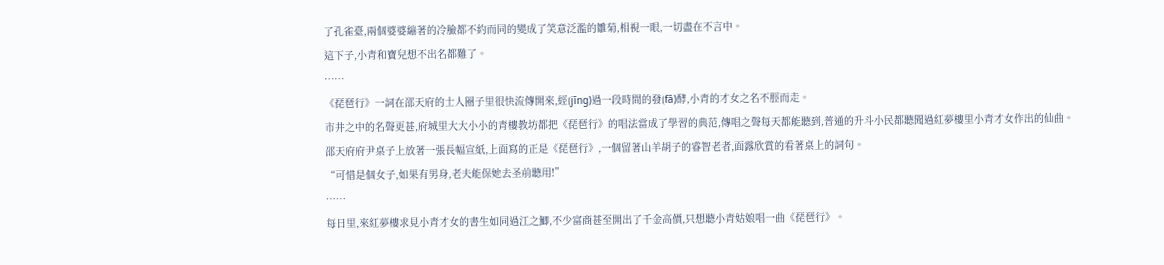了孔雀臺,兩個婆婆繃著的冷臉都不約而同的變成了笑意泛濫的雛菊,相視一眼,一切盡在不言中。
這下子,小青和寶兒想不出名都難了。
……
《琵琶行》一詞在邵天府的士人圈子里很快流傳開來,經(jīng)過一段時間的發(fā)酵,小青的才女之名不脛而走。
市井之中的名聲更甚,府城里大大小小的青樓教坊都把《琵琶行》的唱法當成了學習的典范,傳唱之聲每天都能聽到,普通的升斗小民都聽聞過紅夢樓里小青才女作出的仙曲。
邵天府府尹桌子上放著一張長幅宣紙,上面寫的正是《琵琶行》,一個留著山羊胡子的睿智老者,面露欣賞的看著桌上的詞句。
“可惜是個女子,如果有男身,老夫能保她去圣前聽用!”
……
每日里,來紅夢樓求見小青才女的書生如同過江之鯽,不少富商甚至開出了千金高價,只想聽小青姑娘唱一曲《琵琶行》。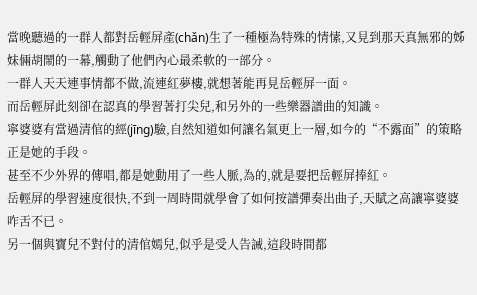當晚聽過的一群人都對岳輕屏產(chǎn)生了一種極為特殊的情愫,又見到那天真無邪的姊妹倆胡鬧的一幕,觸動了他們內心最柔軟的一部分。
一群人天天連事情都不做,流連紅夢樓,就想著能再見岳輕屏一面。
而岳輕屏此刻卻在認真的學習著打尖兒,和另外的一些樂器譜曲的知識。
寧婆婆有當過清倌的經(jīng)驗,自然知道如何讓名氣更上一層,如今的“不露面”的策略正是她的手段。
甚至不少外界的傳唱,都是她動用了一些人脈,為的,就是要把岳輕屏捧紅。
岳輕屏的學習速度很快,不到一周時間就學會了如何按譜彈奏出曲子,天賦之高讓寧婆婆咋舌不已。
另一個與寶兒不對付的清倌嫣兒,似乎是受人告誡,這段時間都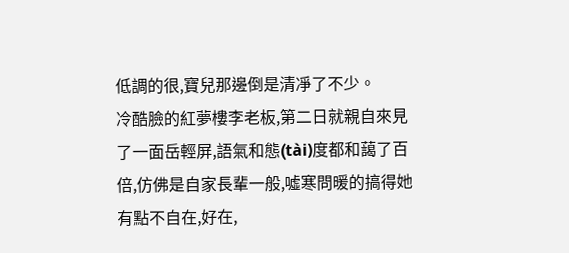低調的很,寶兒那邊倒是清凈了不少。
冷酷臉的紅夢樓李老板,第二日就親自來見了一面岳輕屏,語氣和態(tài)度都和藹了百倍,仿佛是自家長輩一般,噓寒問暖的搞得她有點不自在,好在,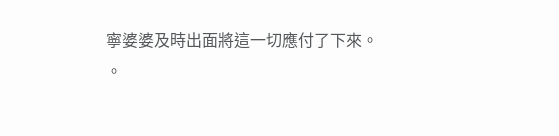寧婆婆及時出面將這一切應付了下來。
。